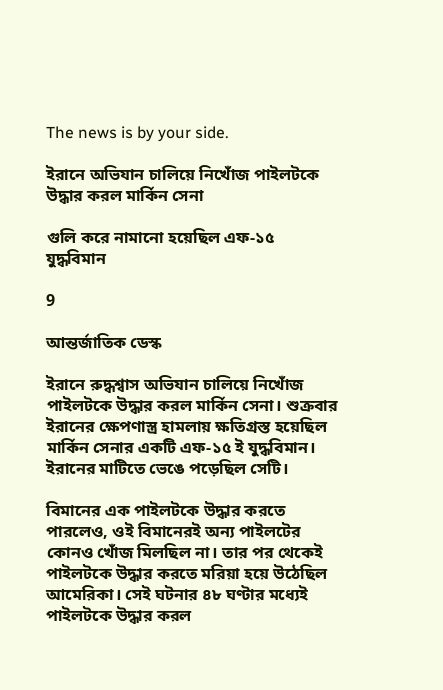The news is by your side.

ইরানে অভিযান চালিয়ে নিখোঁজ পাইলটকে উদ্ধার করল মার্কিন সেনা

গুলি করে নামানো হয়েছিল এফ-১৫ যুদ্ধবিমান

9

আন্তর্জাতিক ডেস্ক

ইরানে রুদ্ধশ্বাস অভিযান চালিয়ে নিখোঁজ পাইলটকে উদ্ধার করল মার্কিন সেনা। শুক্রবার ইরানের ক্ষেপণাস্ত্র হামলায় ক্ষতিগ্রস্ত হয়েছিল মার্কিন সেনার একটি এফ-১৫ ই যুদ্ধবিমান। ইরানের মাটিতে ভেঙে পড়েছিল সেটি।

বিমানের এক পাইলটকে উদ্ধার করতে পারলেও, ওই বিমানেরই অন্য পাইলটের কোনও খোঁজ মিলছিল না। তার পর থেকেই পাইলটকে উদ্ধার করতে মরিয়া হয়ে উঠেছিল আমেরিকা। সেই ঘটনার ৪৮ ঘণ্টার মধ্যেই পাইলটকে উদ্ধার করল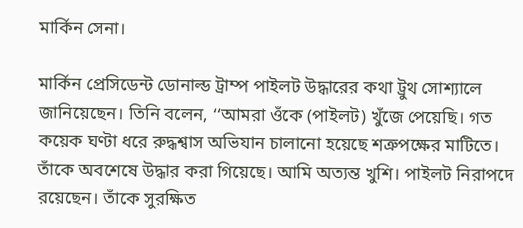মার্কিন সেনা।

মার্কিন প্রেসিডেন্ট ডোনাল্ড ট্রাম্প পাইলট উদ্ধারের কথা ট্রুথ সোশ্যালে জানিয়েছেন। তিনি বলেন, ‘‘আমরা ওঁকে (পাইলট) খুঁজে পেয়েছি। গত কয়েক ঘণ্টা ধরে রুদ্ধশ্বাস অভিযান চালানো হয়েছে শত্রুপক্ষের মাটিতে। তাঁকে অবশেষে উদ্ধার করা গিয়েছে। আমি অত্যন্ত খুশি। পাইলট নিরাপদে রয়েছেন। তাঁকে সুরক্ষিত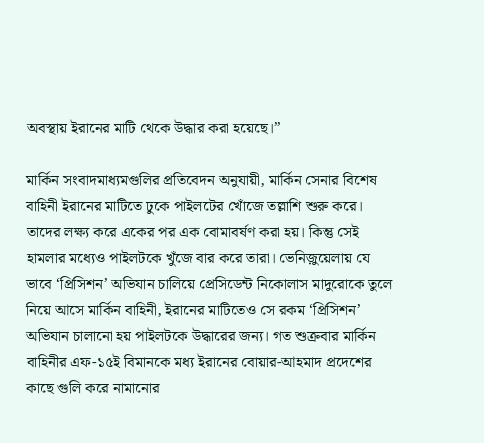অবস্থায় ইরানের মাটি থেকে উদ্ধার করা হয়েছে।’’

মার্কিন সংবাদমাধ্যমগুলির প্রতিবেদন অনুযায়ী, মার্কিন সেনার বিশেষ বাহিনী ইরানের মাটিতে ঢুকে পাইলটের খোঁজে তল্লাশি শুরু করে। তাদের লক্ষ্য করে একের পর এক বোমাবর্ষণ করা হয়। কিন্তু সেই হামলার মধ্যেও পাইলটকে খুঁজে বার করে তারা। ভেনিজ়ুয়েলায় যে ভাবে ‘প্রিসিশন’ অভিযান চালিয়ে প্রেসিডেন্ট নিকোলাস মাদুরোকে তুলে নিয়ে আসে মার্কিন বাহিনী, ইরানের মাটিতেও সে রকম ‘প্রিসিশন’ অভিযান চালানো হয় পাইলটকে উদ্ধারের জন্য। গত শুক্রবার মার্কিন বাহিনীর এফ-১৫ই বিমানকে মধ্য ইরানের বোয়ার-আহমাদ প্রদেশের কাছে গুলি করে নামানোর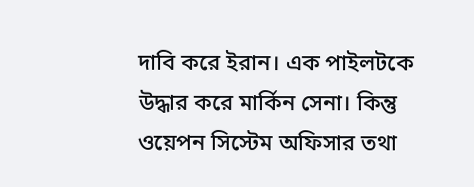দাবি করে ইরান। এক পাইলটকে উদ্ধার করে মার্কিন সেনা। কিন্তু ওয়েপন সিস্টেম অফিসার তথা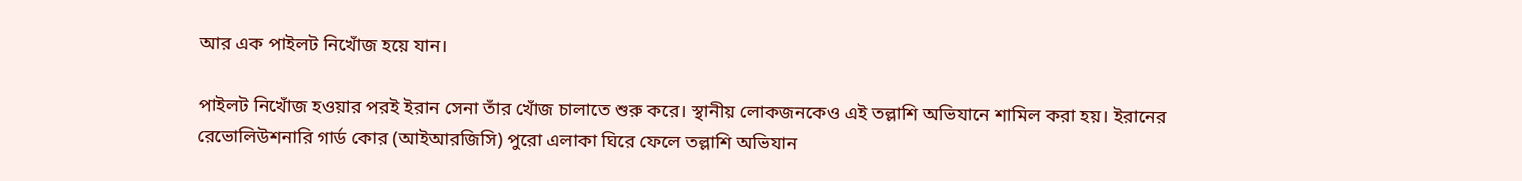আর এক পাইলট নিখোঁজ হয়ে যান।

পাইলট নিখোঁজ হওয়ার পরই ইরান সেনা তাঁর খোঁজ চালাতে শুরু করে। স্থানীয় লোকজনকেও এই তল্লাশি অভিযানে শামিল করা হয়। ইরানের রেভোলিউশনারি গার্ড কোর (আইআরজিসি) পুরো এলাকা ঘিরে ফেলে তল্লাশি অভিযান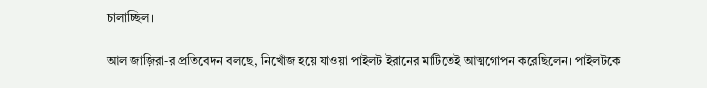চালাচ্ছিল।

আল জাজ়িরা-র প্রতিবেদন বলছে, নিখোঁজ হয়ে যাওয়া পাইলট ইরানের মাটিতেই আত্মগোপন করেছিলেন। পাইলটকে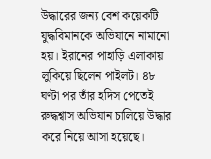উদ্ধারের জন্য বেশ কয়েকটি যুদ্ধবিমানকে অভিযানে নামানো হয়। ইরানের পাহাড়ি এলাকায় লুকিয়ে ছিলেন পাইলট। ৪৮ ঘণ্টা পর তাঁর হদিস পেতেই রুদ্ধশ্বাস অভিযান চালিয়ে উদ্ধার করে নিয়ে আসা হয়েছে।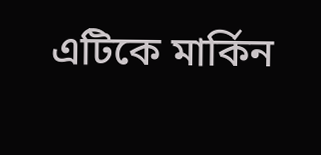এটিকে মার্কিন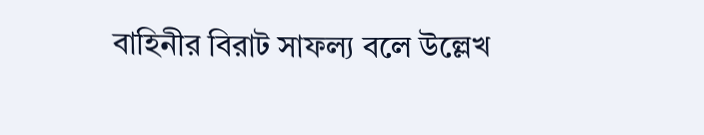বাহিনীর বিরাট সাফল্য বলে উল্লেখ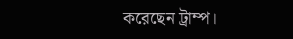করেছেন ট্রাম্প।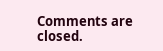Comments are closed.